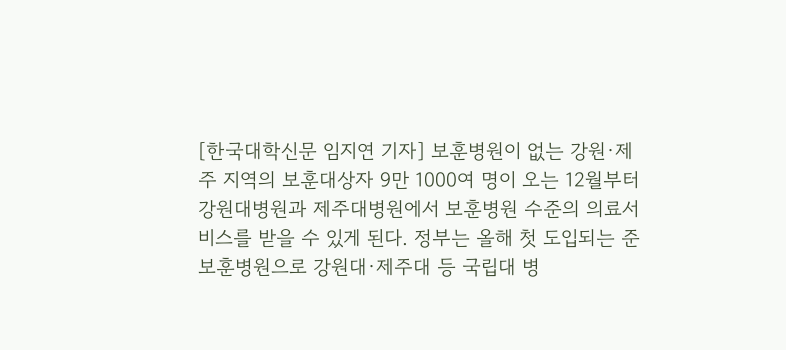[한국대학신문 임지연 기자] 보훈병원이 없는 강원·제주 지역의 보훈대상자 9만 1000여 명이 오는 12월부터 강원대병원과 제주대병원에서 보훈병원 수준의 의료서비스를 받을 수 있게 된다. 정부는 올해 첫 도입되는 준보훈병원으로 강원대·제주대 등 국립대 병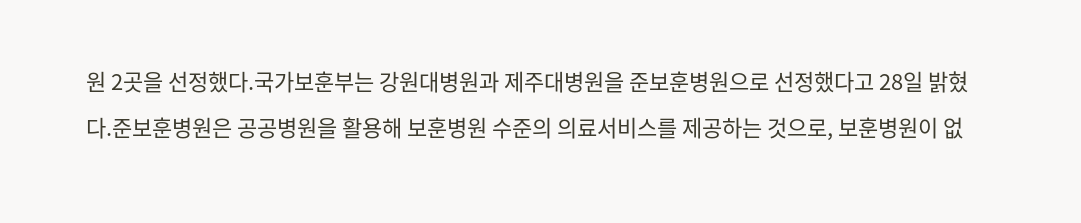원 2곳을 선정했다.국가보훈부는 강원대병원과 제주대병원을 준보훈병원으로 선정했다고 28일 밝혔다.준보훈병원은 공공병원을 활용해 보훈병원 수준의 의료서비스를 제공하는 것으로, 보훈병원이 없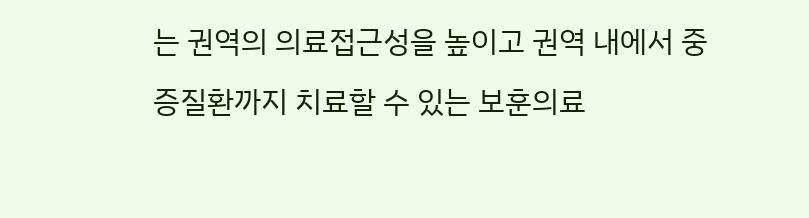는 권역의 의료접근성을 높이고 권역 내에서 중증질환까지 치료할 수 있는 보훈의료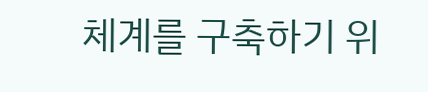체계를 구축하기 위